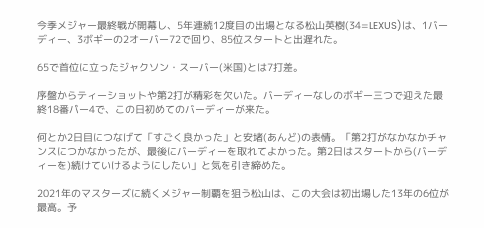今季メジャー最終戦が開幕し、5年連続12度目の出場となる松山英樹(34=LEXUS)は、1バーディー、3ボギーの2オーバー72で回り、85位スタートと出遅れた。

65で首位に立ったジャクソン・スーバー(米国)とは7打差。

序盤からティーショットや第2打が精彩を欠いた。バーディーなしのボギー三つで迎えた最終18番パー4で、この日初めてのバーディーが来た。

何とか2日目につなげて「すごく良かった」と安堵(あんど)の表情。「第2打がなかなかチャンスにつかなかったが、最後にバーディーを取れてよかった。第2日はスタートから(バーディーを)続けていけるようにしたい」と気を引き締めた。

2021年のマスターズに続くメジャー制覇を狙う松山は、この大会は初出場した13年の6位が最高。予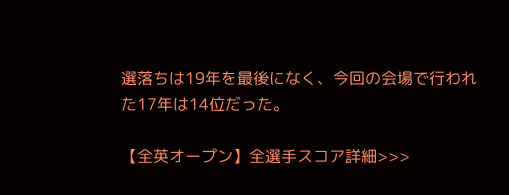選落ちは19年を最後になく、今回の会場で行われた17年は14位だった。

【全英オープン】全選手スコア詳細>>>